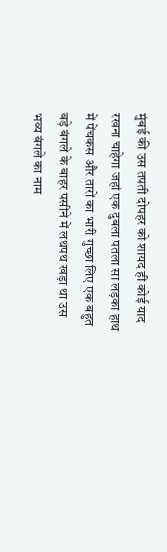मुंबई की उस तपती दोपहर को शायद ही कोई याद रखना चाहेगा जहां एक दुबला पतला सा लड़का हाथ में पेंचकस और तारों का भारी गुच्छा लिए एक बहुत बड़े बंगले के बाहर पसीने में लथपथ खड़ा था उस भव्य बंगले का नाम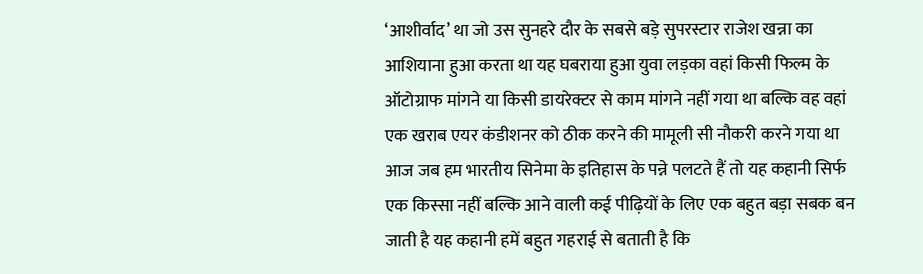‘आशीर्वाद’ था जो उस सुनहरे दौर के सबसे बड़े सुपरस्टार राजेश खन्ना का आशियाना हुआ करता था यह घबराया हुआ युवा लड़का वहां किसी फिल्म के ऑटोग्राफ मांगने या किसी डायरेक्टर से काम मांगने नहीं गया था बल्कि वह वहां एक खराब एयर कंडीशनर को ठीक करने की मामूली सी नौकरी करने गया था
आज जब हम भारतीय सिनेमा के इतिहास के पन्ने पलटते हैं तो यह कहानी सिर्फ एक किस्सा नहीं बल्कि आने वाली कई पीढ़ियों के लिए एक बहुत बड़ा सबक बन जाती है यह कहानी हमें बहुत गहराई से बताती है कि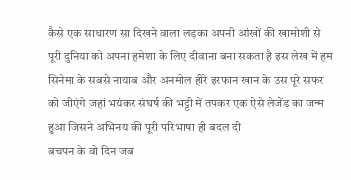कैसे एक साधारण सा दिखने वाला लड़का अपनी आंखों की खामोशी से पूरी दुनिया को अपना हमेशा के लिए दीवाना बना सकता है इस लेख में हम सिनेमा के सबसे नायाब और अनमोल हीरे इरफान खान के उस पूरे सफर को जीएंगे जहां भयंकर संघर्ष की भट्टी में तपकर एक ऐसे लेजेंड का जन्म हुआ जिसने अभिनय की पूरी परिभाषा ही बदल दी
बचपन के वो दिन जब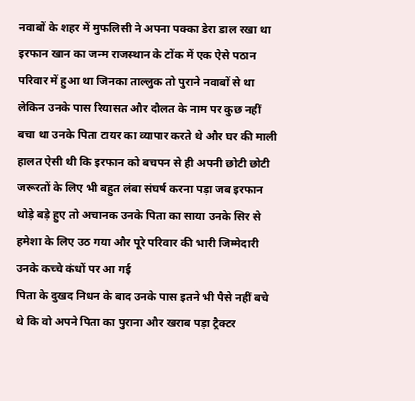नवाबों के शहर में मुफलिसी ने अपना पक्का डेरा डाल रखा था
इरफान खान का जन्म राजस्थान के टोंक में एक ऐसे पठान परिवार में हुआ था जिनका ताल्लुक तो पुराने नवाबों से था लेकिन उनके पास रियासत और दौलत के नाम पर कुछ नहीं बचा था उनके पिता टायर का व्यापार करते थे और घर की माली हालत ऐसी थी कि इरफान को बचपन से ही अपनी छोटी छोटी जरूरतों के लिए भी बहुत लंबा संघर्ष करना पड़ा जब इरफान थोड़े बड़े हुए तो अचानक उनके पिता का साया उनके सिर से हमेशा के लिए उठ गया और पूरे परिवार की भारी जिम्मेदारी उनके कच्चे कंधों पर आ गई
पिता के दुखद निधन के बाद उनके पास इतने भी पैसे नहीं बचे थे कि वो अपने पिता का पुराना और खराब पड़ा ट्रैक्टर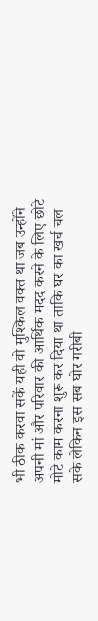भी ठीक करवा सकें यही वो मुश्किल वक्त था जब उन्होंने अपनी मां और परिवार की आर्थिक मदद करने के लिए छोटे मोटे काम करना शुरू कर दिया था ताकि घर का खर्च चल सके लेकिन इस सब घोर गरीबी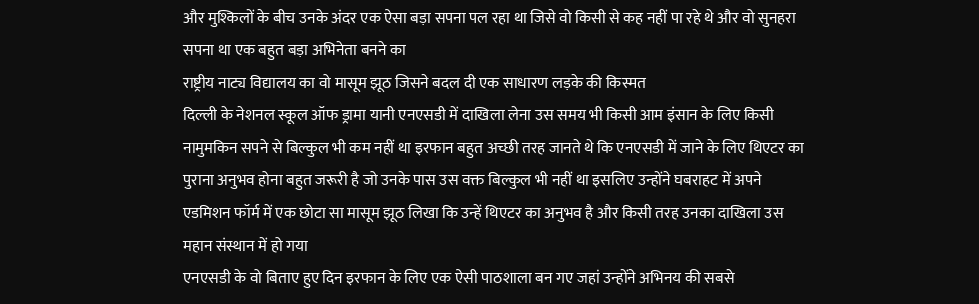और मुश्किलों के बीच उनके अंदर एक ऐसा बड़ा सपना पल रहा था जिसे वो किसी से कह नहीं पा रहे थे और वो सुनहरा सपना था एक बहुत बड़ा अभिनेता बनने का
राष्ट्रीय नाट्य विद्यालय का वो मासूम झूठ जिसने बदल दी एक साधारण लड़के की किस्मत
दिल्ली के नेशनल स्कूल ऑफ ड्रामा यानी एनएसडी में दाखिला लेना उस समय भी किसी आम इंसान के लिए किसी नामुमकिन सपने से बिल्कुल भी कम नहीं था इरफान बहुत अच्छी तरह जानते थे कि एनएसडी में जाने के लिए थिएटर का पुराना अनुभव होना बहुत जरूरी है जो उनके पास उस वक्त बिल्कुल भी नहीं था इसलिए उन्होंने घबराहट में अपने एडमिशन फॉर्म में एक छोटा सा मासूम झूठ लिखा कि उन्हें थिएटर का अनुभव है और किसी तरह उनका दाखिला उस महान संस्थान में हो गया
एनएसडी के वो बिताए हुए दिन इरफान के लिए एक ऐसी पाठशाला बन गए जहां उन्होंने अभिनय की सबसे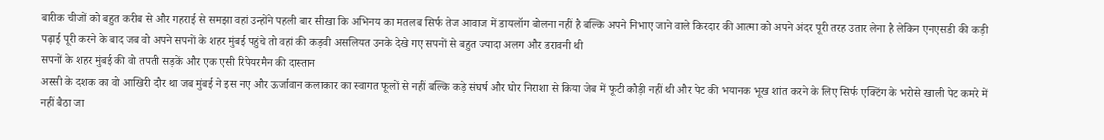बारीक चीजों को बहुत करीब से और गहराई से समझा वहां उन्होंने पहली बार सीखा कि अभिनय का मतलब सिर्फ तेज आवाज में डायलॉग बोलना नहीं है बल्कि अपने निभाए जाने वाले किरदार की आत्मा को अपने अंदर पूरी तरह उतार लेना है लेकिन एनएसडी की कड़ी पढ़ाई पूरी करने के बाद जब वो अपने सपनों के शहर मुंबई पहुंचे तो वहां की कड़वी असलियत उनके देखे गए सपनों से बहुत ज्यादा अलग और डरावनी थी
सपनों के शहर मुंबई की वो तपती सड़कें और एक एसी रिपेयरमैन की दास्तान
अस्सी के दशक का वो आखिरी दौर था जब मुंबई ने इस नए और ऊर्जावान कलाकार का स्वागत फूलों से नहीं बल्कि कड़े संघर्ष और घोर निराशा से किया जेब में फूटी कौड़ी नहीं थी और पेट की भयानक भूख शांत करने के लिए सिर्फ एक्टिंग के भरोसे खाली पेट कमरे में नहीं बैठा जा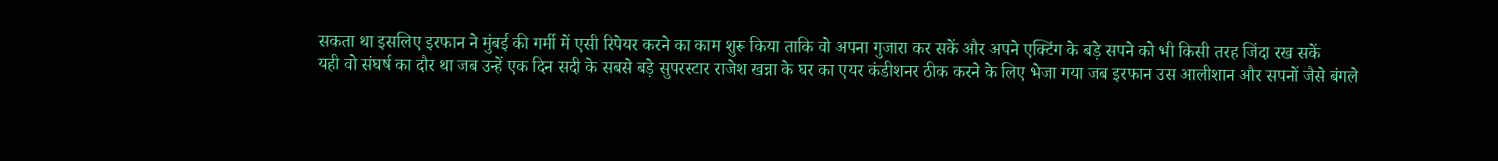सकता था इसलिए इरफान ने मुंबई की गर्मी में एसी रिपेयर करने का काम शुरू किया ताकि वो अपना गुजारा कर सकें और अपने एक्टिंग के बड़े सपने को भी किसी तरह जिंदा रख सकें
यही वो संघर्ष का दौर था जब उन्हें एक दिन सदी के सबसे बड़े सुपरस्टार राजेश खन्ना के घर का एयर कंडीशनर ठीक करने के लिए भेजा गया जब इरफान उस आलीशान और सपनों जैसे बंगले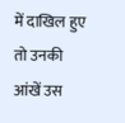में दाखिल हुए तो उनकी आंखें उस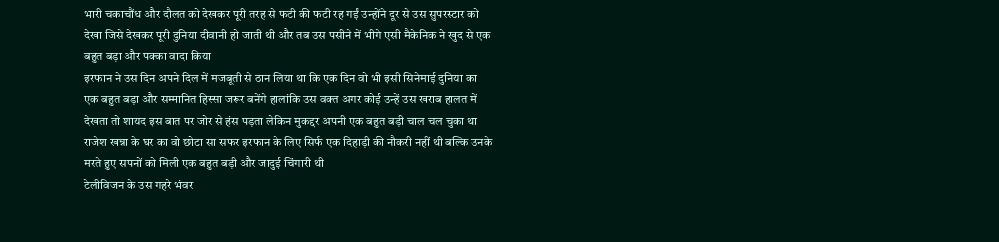भारी चकाचौंध और दौलत को देखकर पूरी तरह से फटी की फटी रह गईं उन्होंने दूर से उस सुपरस्टार को देखा जिसे देखकर पूरी दुनिया दीवानी हो जाती थी और तब उस पसीने में भीगे एसी मैकेनिक ने खुद से एक बहुत बड़ा और पक्का वादा किया
इरफान ने उस दिन अपने दिल में मजबूती से ठान लिया था कि एक दिन वो भी इसी सिनेमाई दुनिया का एक बहुत बड़ा और सम्मानित हिस्सा जरूर बनेंगे हालांकि उस वक्त अगर कोई उन्हें उस खराब हालत में देखता तो शायद इस बात पर जोर से हंस पड़ता लेकिन मुकद्दर अपनी एक बहुत बड़ी चाल चल चुका था राजेश खन्ना के घर का वो छोटा सा सफर इरफान के लिए सिर्फ एक दिहाड़ी की नौकरी नहीं थी बल्कि उनके मरते हुए सपनों को मिली एक बहुत बड़ी और जादुई चिंगारी थी
टेलीविजन के उस गहरे भंवर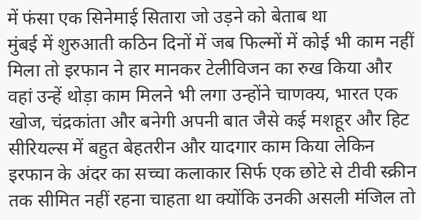में फंसा एक सिनेमाई सितारा जो उड़ने को बेताब था
मुंबई में शुरुआती कठिन दिनों में जब फिल्मों में कोई भी काम नहीं मिला तो इरफान ने हार मानकर टेलीविजन का रुख किया और वहां उन्हें थोड़ा काम मिलने भी लगा उन्होंने चाणक्य, भारत एक खोज, चंद्रकांता और बनेगी अपनी बात जैसे कई मशहूर और हिट सीरियल्स में बहुत बेहतरीन और यादगार काम किया लेकिन इरफान के अंदर का सच्चा कलाकार सिर्फ एक छोटे से टीवी स्क्रीन तक सीमित नहीं रहना चाहता था क्योंकि उनकी असली मंजिल तो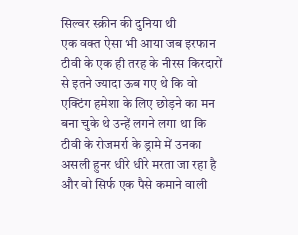सिल्वर स्क्रीन की दुनिया थी
एक वक्त ऐसा भी आया जब इरफान टीवी के एक ही तरह के नीरस किरदारों से इतने ज्यादा ऊब गए थे कि वो एक्टिंग हमेशा के लिए छोड़ने का मन बना चुके थे उन्हें लगने लगा था कि टीवी के रोजमर्रा के ड्रामे में उनका असली हुनर धीरे धीरे मरता जा रहा है और वो सिर्फ एक पैसे कमाने वाली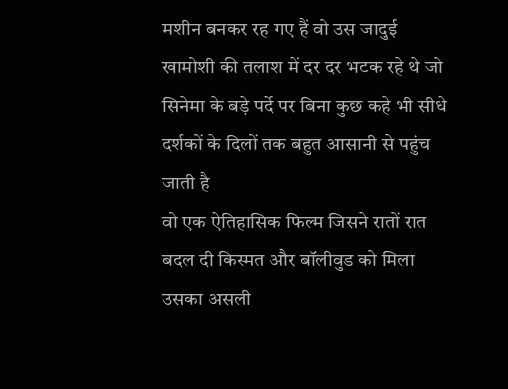मशीन बनकर रह गए हैं वो उस जादुई खामोशी की तलाश में दर दर भटक रहे थे जो सिनेमा के बड़े पर्दे पर बिना कुछ कहे भी सीधे दर्शकों के दिलों तक बहुत आसानी से पहुंच जाती है
वो एक ऐतिहासिक फिल्म जिसने रातों रात बदल दी किस्मत और बॉलीवुड को मिला उसका असली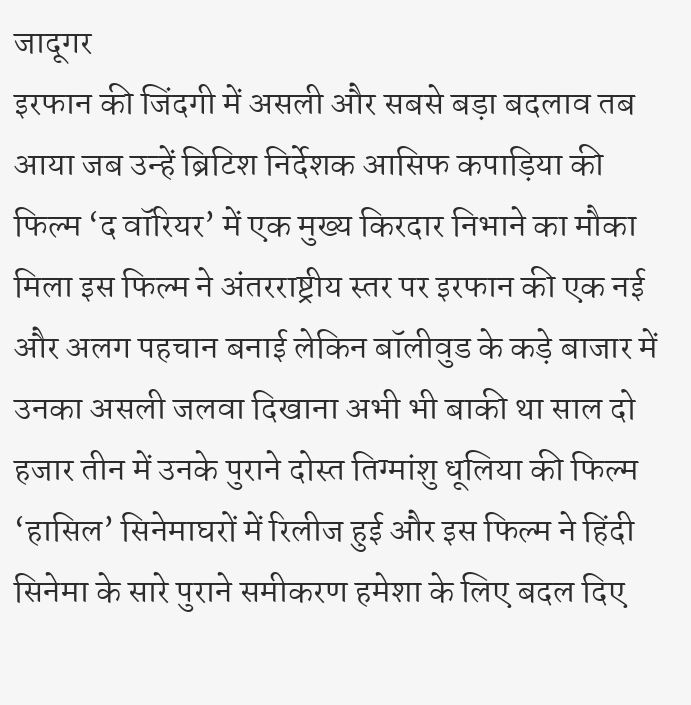जादूगर
इरफान की जिंदगी में असली और सबसे बड़ा बदलाव तब आया जब उन्हें ब्रिटिश निर्देशक आसिफ कपाड़िया की फिल्म ‘द वॉरियर’ में एक मुख्य किरदार निभाने का मौका मिला इस फिल्म ने अंतरराष्ट्रीय स्तर पर इरफान की एक नई और अलग पहचान बनाई लेकिन बॉलीवुड के कड़े बाजार में उनका असली जलवा दिखाना अभी भी बाकी था साल दो हजार तीन में उनके पुराने दोस्त तिग्मांशु धूलिया की फिल्म ‘हासिल’ सिनेमाघरों में रिलीज हुई और इस फिल्म ने हिंदी सिनेमा के सारे पुराने समीकरण हमेशा के लिए बदल दिए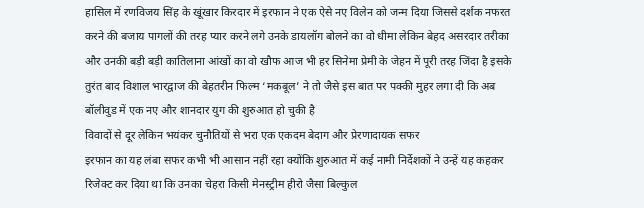हासिल में रणविजय सिंह के खूंखार किरदार में इरफान ने एक ऐसे नए विलेन को जन्म दिया जिससे दर्शक नफरत करने की बजाय पागलों की तरह प्यार करने लगे उनके डायलॉग बोलने का वो धीमा लेकिन बेहद असरदार तरीका और उनकी बड़ी बड़ी कातिलाना आंखों का वो खौफ आज भी हर सिनेमा प्रेमी के जेहन में पूरी तरह जिंदा है इसके तुरंत बाद विशाल भारद्वाज की बेहतरीन फिल्म ‘मकबूल’ ने तो जैसे इस बात पर पक्की मुहर लगा दी कि अब बॉलीवुड में एक नए और शानदार युग की शुरुआत हो चुकी है
विवादों से दूर लेकिन भयंकर चुनौतियों से भरा एक एकदम बेदाग और प्रेरणादायक सफर
इरफान का यह लंबा सफर कभी भी आसान नहीं रहा क्योंकि शुरुआत में कई नामी निर्देशकों ने उन्हें यह कहकर रिजेक्ट कर दिया था कि उनका चेहरा किसी मेनस्ट्रीम हीरो जैसा बिल्कुल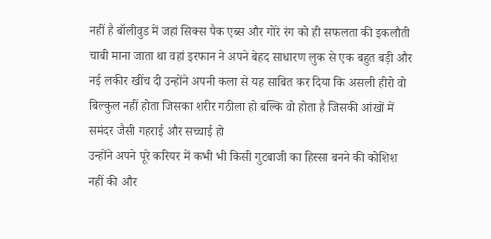नहीं है बॉलीवुड में जहां सिक्स पैक एब्स और गोरे रंग को ही सफलता की इकलौती चाबी माना जाता था वहां इरफान ने अपने बेहद साधारण लुक से एक बहुत बड़ी और नई लकीर खींच दी उन्होंने अपनी कला से यह साबित कर दिया कि असली हीरो वो बिल्कुल नहीं होता जिसका शरीर गठीला हो बल्कि वो होता है जिसकी आंखों में समंदर जैसी गहराई और सच्चाई हो
उन्होंने अपने पूरे करियर में कभी भी किसी गुटबाजी का हिस्सा बनने की कोशिश नहीं की और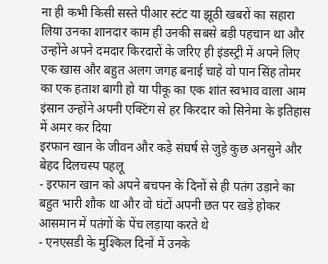ना ही कभी किसी सस्ते पीआर स्टंट या झूठी खबरों का सहारा लिया उनका शानदार काम ही उनकी सबसे बड़ी पहचान था और उन्होंने अपने दमदार किरदारों के जरिए ही इंडस्ट्री में अपने लिए एक खास और बहुत अलग जगह बनाई चाहे वो पान सिंह तोमर का एक हताश बागी हो या पीकू का एक शांत स्वभाव वाला आम इंसान उन्होंने अपनी एक्टिंग से हर किरदार को सिनेमा के इतिहास में अमर कर दिया
इरफान खान के जीवन और कड़े संघर्ष से जुड़े कुछ अनसुने और बेहद दिलचस्प पहलू
- इरफान खान को अपने बचपन के दिनों से ही पतंग उड़ाने का बहुत भारी शौक था और वो घंटों अपनी छत पर खड़े होकर आसमान में पतंगों के पेंच लड़ाया करते थे
- एनएसडी के मुश्किल दिनों में उनके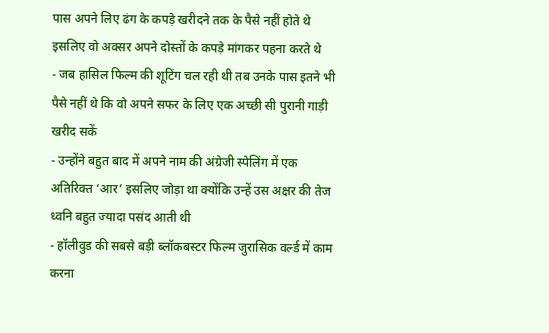पास अपने लिए ढंग के कपड़े खरीदने तक के पैसे नहीं होते थे इसलिए वो अक्सर अपने दोस्तों के कपड़े मांगकर पहना करते थे
- जब हासिल फिल्म की शूटिंग चल रही थी तब उनके पास इतने भी पैसे नहीं थे कि वो अपने सफर के लिए एक अच्छी सी पुरानी गाड़ी खरीद सकें
- उन्होंने बहुत बाद में अपने नाम की अंग्रेजी स्पेलिंग में एक अतिरिक्त ‘आर’ इसलिए जोड़ा था क्योंकि उन्हें उस अक्षर की तेज ध्वनि बहुत ज्यादा पसंद आती थी
- हॉलीवुड की सबसे बड़ी ब्लॉकबस्टर फिल्म जुरासिक वर्ल्ड में काम करना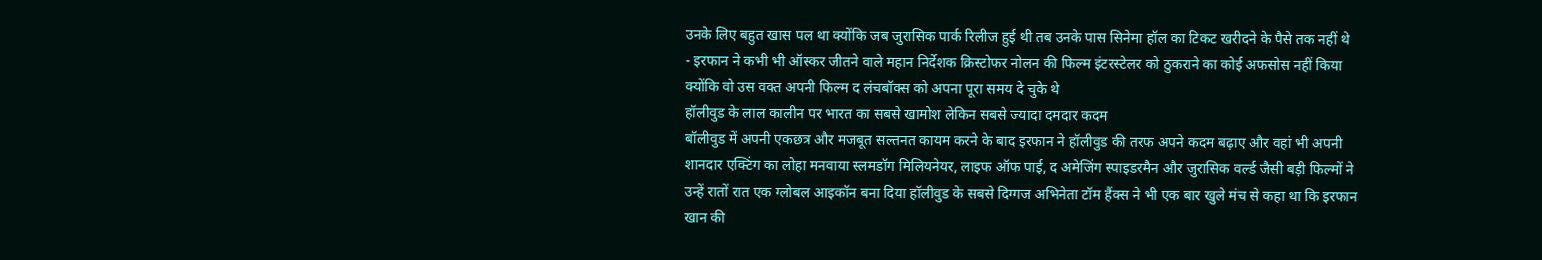उनके लिए बहुत खास पल था क्योंकि जब जुरासिक पार्क रिलीज हुई थी तब उनके पास सिनेमा हॉल का टिकट खरीदने के पैसे तक नहीं थे
- इरफान ने कभी भी ऑस्कर जीतने वाले महान निर्देशक क्रिस्टोफर नोलन की फिल्म इंटरस्टेलर को ठुकराने का कोई अफसोस नहीं किया क्योंकि वो उस वक्त अपनी फिल्म द लंचबॉक्स को अपना पूरा समय दे चुके थे
हॉलीवुड के लाल कालीन पर भारत का सबसे खामोश लेकिन सबसे ज्यादा दमदार कदम
बॉलीवुड में अपनी एकछत्र और मजबूत सल्तनत कायम करने के बाद इरफान ने हॉलीवुड की तरफ अपने कदम बढ़ाए और वहां भी अपनी शानदार एक्टिंग का लोहा मनवाया स्लमडॉग मिलियनेयर, लाइफ ऑफ पाई, द अमेजिंग स्पाइडरमैन और जुरासिक वर्ल्ड जैसी बड़ी फिल्मों ने उन्हें रातों रात एक ग्लोबल आइकॉन बना दिया हॉलीवुड के सबसे दिग्गज अभिनेता टॉम हैंक्स ने भी एक बार खुले मंच से कहा था कि इरफान खान की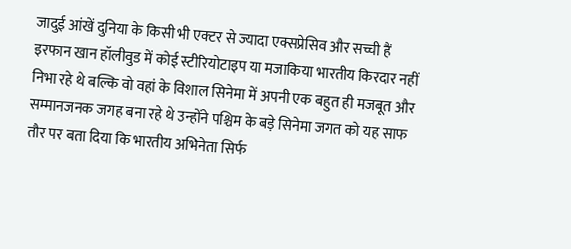जादुई आंखें दुनिया के किसी भी एक्टर से ज्यादा एक्सप्रेसिव और सच्ची हैं
इरफान खान हॉलीवुड में कोई स्टीरियोटाइप या मजाकिया भारतीय किरदार नहीं निभा रहे थे बल्कि वो वहां के विशाल सिनेमा में अपनी एक बहुत ही मजबूत और सम्मानजनक जगह बना रहे थे उन्होंने पश्चिम के बड़े सिनेमा जगत को यह साफ तौर पर बता दिया कि भारतीय अभिनेता सिर्फ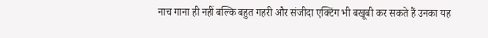नाच गाना ही नहीं बल्कि बहुत गहरी और संजीदा एक्टिंग भी बखूबी कर सकते हैं उनका यह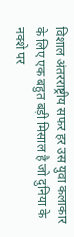विशाल अंतरराष्ट्रीय सफर हर उस युवा कलाकार के लिए एक बहुत बड़ी मिसाल है जो दुनिया के नक्शे पर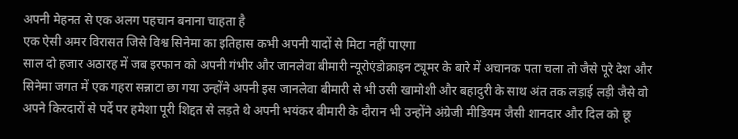अपनी मेहनत से एक अलग पहचान बनाना चाहता है
एक ऐसी अमर विरासत जिसे विश्व सिनेमा का इतिहास कभी अपनी यादों से मिटा नहीं पाएगा
साल दो हजार अठारह में जब इरफान को अपनी गंभीर और जानलेवा बीमारी न्यूरोएंडोक्राइन ट्यूमर के बारे में अचानक पता चला तो जैसे पूरे देश और सिनेमा जगत में एक गहरा सन्नाटा छा गया उन्होंने अपनी इस जानलेवा बीमारी से भी उसी खामोशी और बहादुरी के साथ अंत तक लड़ाई लड़ी जैसे वो अपने किरदारों से पर्दे पर हमेशा पूरी शिद्दत से लड़ते थे अपनी भयंकर बीमारी के दौरान भी उन्होंने अंग्रेजी मीडियम जैसी शानदार और दिल को छू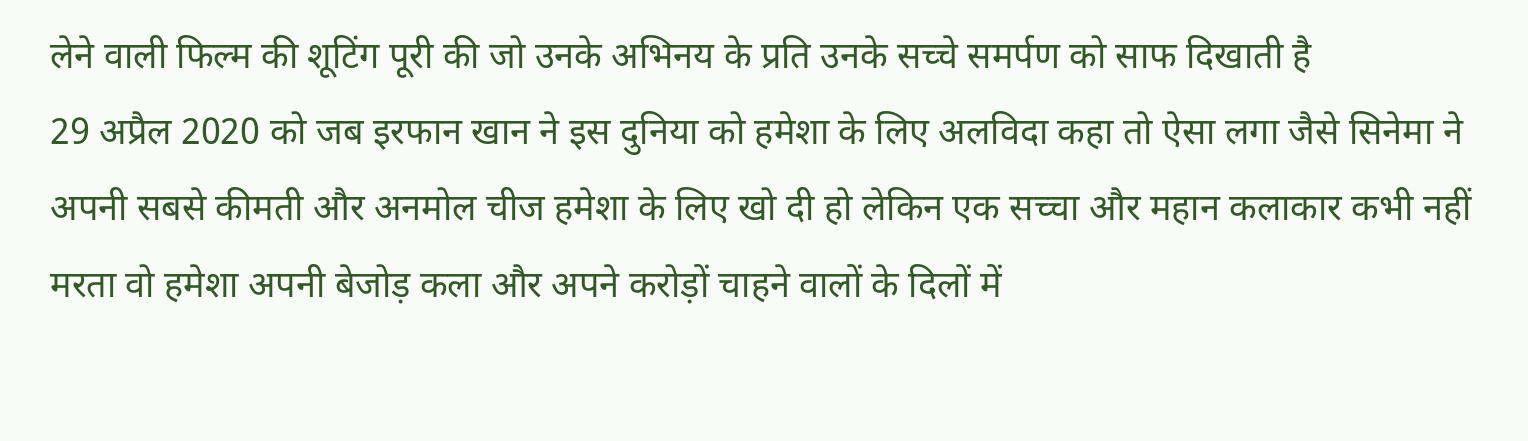लेने वाली फिल्म की शूटिंग पूरी की जो उनके अभिनय के प्रति उनके सच्चे समर्पण को साफ दिखाती है
29 अप्रैल 2020 को जब इरफान खान ने इस दुनिया को हमेशा के लिए अलविदा कहा तो ऐसा लगा जैसे सिनेमा ने अपनी सबसे कीमती और अनमोल चीज हमेशा के लिए खो दी हो लेकिन एक सच्चा और महान कलाकार कभी नहीं मरता वो हमेशा अपनी बेजोड़ कला और अपने करोड़ों चाहने वालों के दिलों में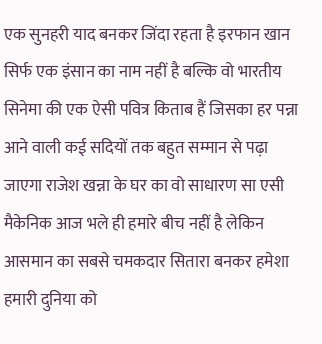एक सुनहरी याद बनकर जिंदा रहता है इरफान खान सिर्फ एक इंसान का नाम नहीं है बल्कि वो भारतीय सिनेमा की एक ऐसी पवित्र किताब हैं जिसका हर पन्ना आने वाली कई सदियों तक बहुत सम्मान से पढ़ा जाएगा राजेश खन्ना के घर का वो साधारण सा एसी मैकेनिक आज भले ही हमारे बीच नहीं है लेकिन आसमान का सबसे चमकदार सितारा बनकर हमेशा हमारी दुनिया को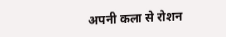अपनी कला से रोशन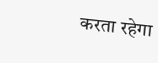करता रहेगा